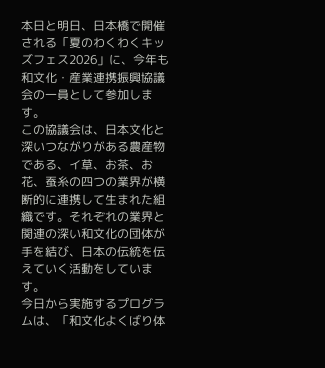本日と明日、日本橋で開催される「夏のわくわくキッズフェス2026」に、今年も和文化・産業連携振興協議会の一員として参加します。
この協議会は、日本文化と深いつながりがある農産物である、イ草、お茶、お花、蚕糸の四つの業界が横断的に連携して生まれた組織です。それぞれの業界と関連の深い和文化の団体が手を結び、日本の伝統を伝えていく活動をしています。
今日から実施するプログラムは、「和文化よくばり体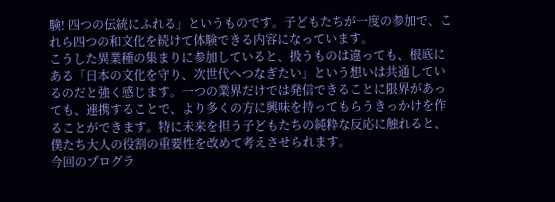験! 四つの伝統にふれる」というものです。子どもたちが一度の参加で、これら四つの和文化を続けて体験できる内容になっています。
こうした異業種の集まりに参加していると、扱うものは違っても、根底にある「日本の文化を守り、次世代へつなぎたい」という想いは共通しているのだと強く感じます。一つの業界だけでは発信できることに限界があっても、連携することで、より多くの方に興味を持ってもらうきっかけを作ることができます。特に未来を担う子どもたちの純粋な反応に触れると、僕たち大人の役割の重要性を改めて考えさせられます。
今回のプログラ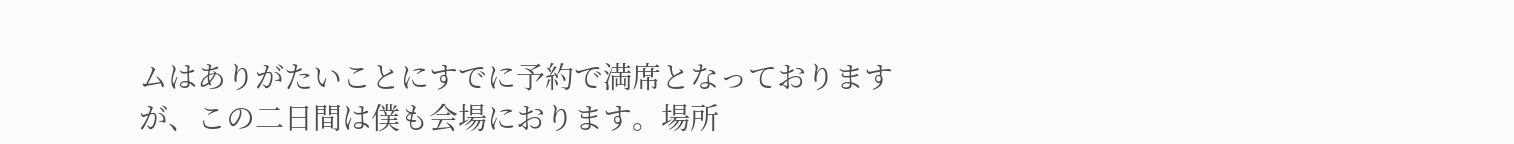ムはありがたいことにすでに予約で満席となっておりますが、この二日間は僕も会場におります。場所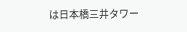は日本橋三井タワー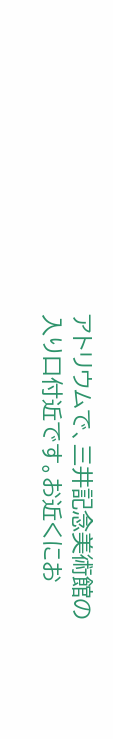アトリウムで、三井記念美術館の入り口付近です。お近くにお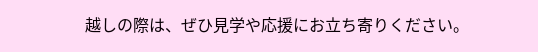越しの際は、ぜひ見学や応援にお立ち寄りください。